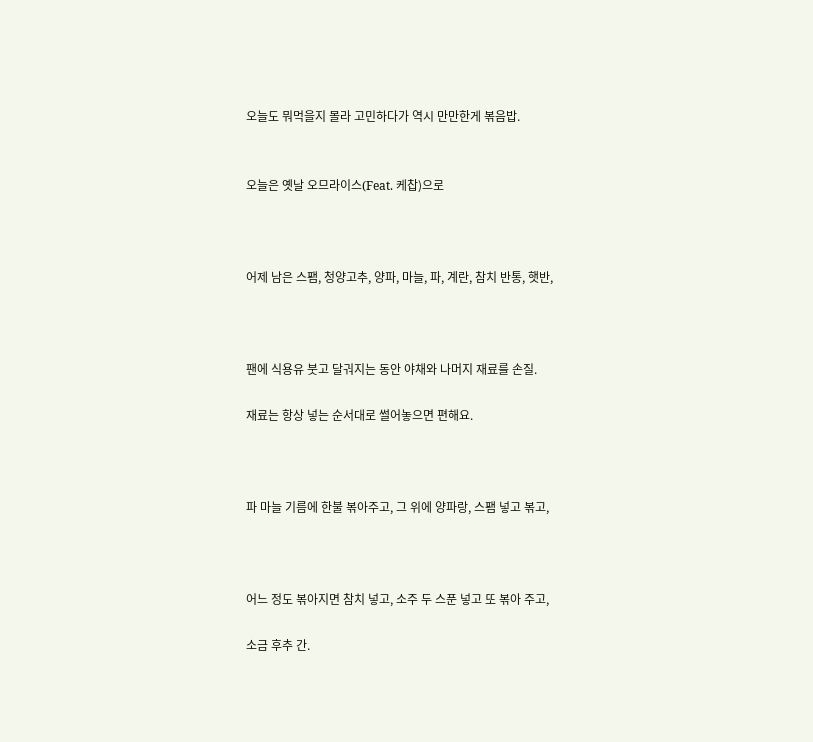오늘도 뭐먹을지 몰라 고민하다가 역시 만만한게 볶음밥.


오늘은 옛날 오므라이스(Feat. 케찹)으로



어제 남은 스팸, 청양고추, 양파, 마늘, 파, 계란, 참치 반통, 햇반,



팬에 식용유 붓고 달궈지는 동안 야채와 나머지 재료를 손질.

재료는 항상 넣는 순서대로 썰어놓으면 편해요.



파 마늘 기름에 한불 볶아주고, 그 위에 양파랑, 스팸 넣고 볶고,



어느 정도 볶아지면 참치 넣고, 소주 두 스푼 넣고 또 볶아 주고,

소금 후추 간.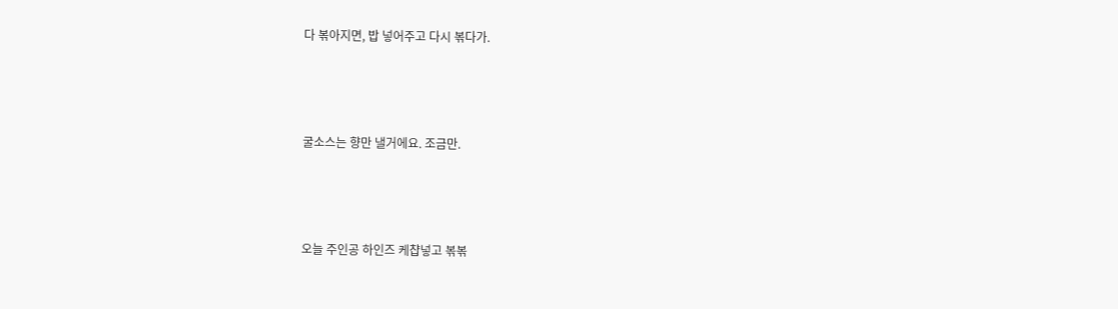다 볶아지면, 밥 넣어주고 다시 볶다가.



굴소스는 향만 낼거에요. 조금만.



오늘 주인공 하인즈 케챱넣고 볶볶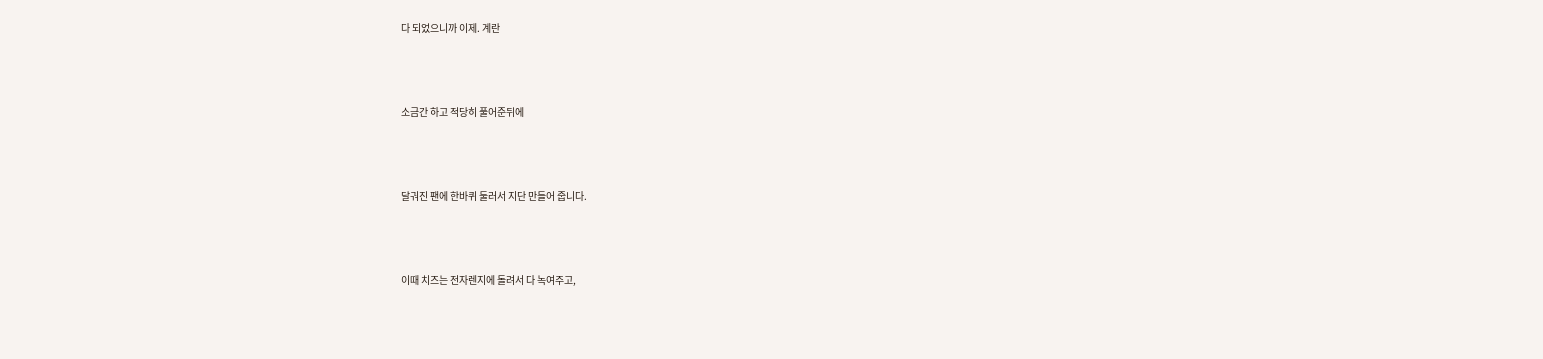다 되었으니까 이제. 계란



소금간 하고 적당히 풀어준뒤에



달궈진 팬에 한바퀴 둘러서 지단 만들어 줍니다.



이때 치즈는 전자렌지에 돌려서 다 녹여주고,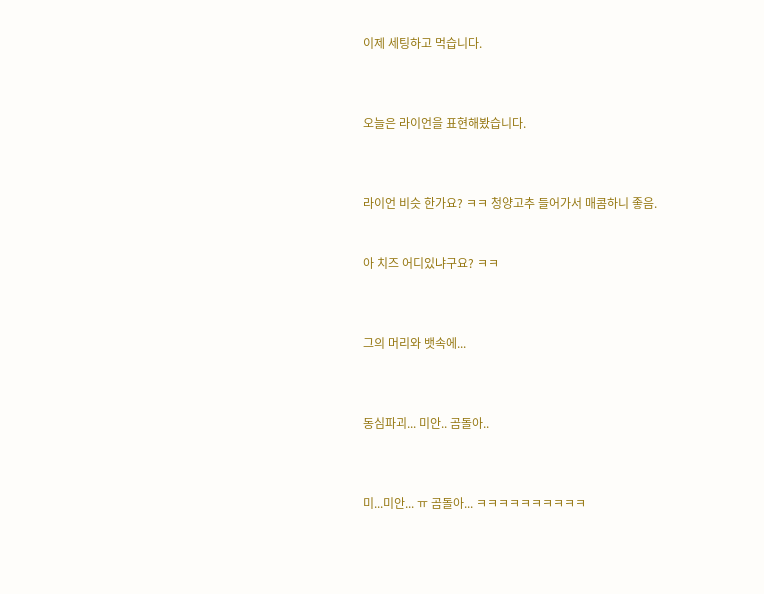이제 세팅하고 먹습니다.



오늘은 라이언을 표현해봤습니다.



라이언 비슷 한가요? ㅋㅋ 청양고추 들어가서 매콤하니 좋음.


아 치즈 어디있냐구요? ㅋㅋ



그의 머리와 뱃속에...



동심파괴... 미안.. 곰돌아..



미...미안... ㅠ 곰돌아... ㅋㅋㅋㅋㅋㅋㅋㅋㅋㅋ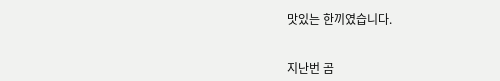맛있는 한끼였습니다.


지난번 곰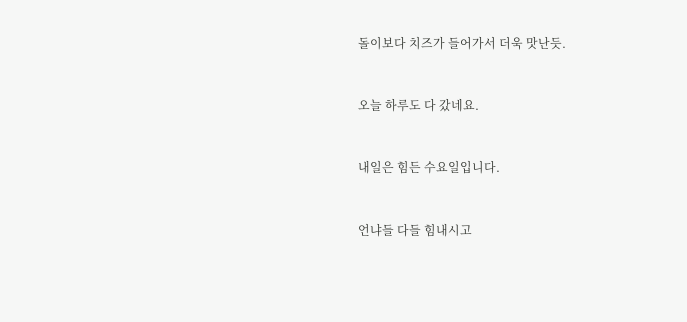돌이보다 치즈가 들어가서 더욱 맛난듯.


오늘 하루도 다 갔네요.


내일은 힘든 수요일입니다.


언냐들 다들 힘내시고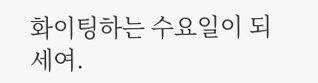화이팅하는 수요일이 되세여.